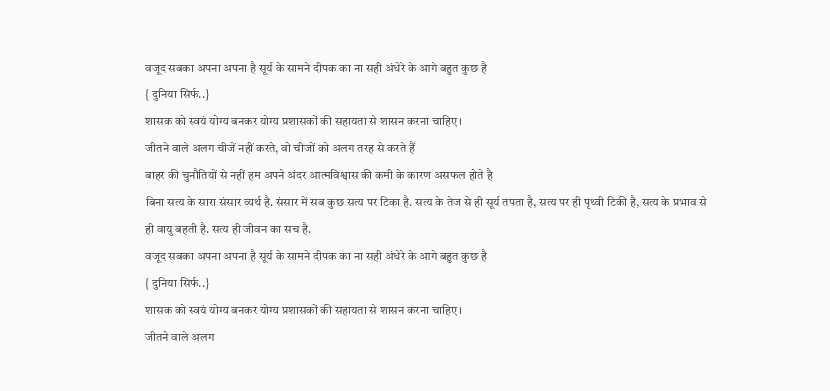वजूद सबका अपना अपना है सूर्य के सामने दीपक का ना सही अंधेरे के आगे बहुत कुछ है
{ दुनिया सिर्फ..}
शासक को स्वयं योग्य बनकर योग्य प्रशासकों की सहायता से शासन करना चाहिए।
जीतने वाले अलग चीजें नहीं करते, वो चीजों को अलग तरह से करते हैं
बाहर की चुनौतियों से नहीं हम अपने अंदर आत्मविश्वास की कमी के कारण असफल होते है
बिना सत्य के सारा संसार व्यर्थ है. संसार में सब कुछ सत्य पर टिका है. सत्य के तेज से ही सूर्य तपता है, सत्य पर ही पृथ्वी टिकी है, सत्य के प्रभाव से ही वायु बहती है. सत्य ही जीवन का सच है.
वजूद सबका अपना अपना है सूर्य के सामने दीपक का ना सही अंधेरे के आगे बहुत कुछ है
{ दुनिया सिर्फ..}
शासक को स्वयं योग्य बनकर योग्य प्रशासकों की सहायता से शासन करना चाहिए।
जीतने वाले अलग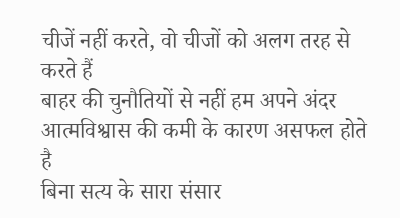चीजें नहीं करते, वो चीजों को अलग तरह से करते हैं
बाहर की चुनौतियों से नहीं हम अपने अंदर आत्मविश्वास की कमी के कारण असफल होते है
बिना सत्य के सारा संसार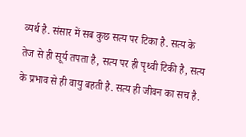व्यर्थ है. संसार में सब कुछ सत्य पर टिका है. सत्य के तेज से ही सूर्य तपता है, सत्य पर ही पृथ्वी टिकी है, सत्य के प्रभाव से ही वायु बहती है. सत्य ही जीवन का सच है.